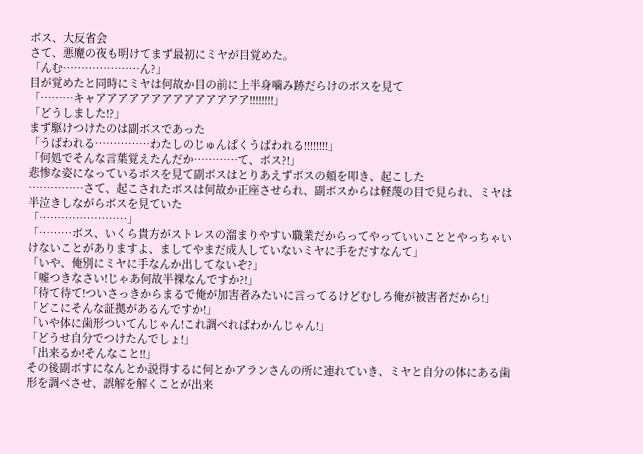ボス、大反省会
さて、悪魔の夜も明けてまず最初にミヤが目覚めた。
「んむ…………………ん?」
目が覚めたと同時にミヤは何故か目の前に上半身噛み跡だらけのボスを見て
「………キャアアアアアアアアアアアアアア!!!!!!!!」
「どうしました!?」
まず駆けつけたのは副ボスであった
「うばわれる……………わたしのじゅんぱくうばわれる!!!!!!!!」
「何処でそんな言葉覚えたんだか…………て、ボス?!」
悲惨な姿になっているボスを見て副ボスはとりあえずボスの頬を叩き、起こした
……………さて、起こされたボスは何故か正座させられ、副ボスからは軽蔑の目で見られ、ミヤは半泣きしながらボスを見ていた
「……………………」
「………ボス、いくら貴方がストレスの溜まりやすい職業だからってやっていいこととやっちゃいけないことがありますよ、ましてやまだ成人していないミヤに手をだすなんて」
「いや、俺別にミヤに手なんか出してないぞ?」
「嘘つきなさい!じゃあ何故半裸なんですか?!」
「待て待て!ついさっきからまるで俺が加害者みたいに言ってるけどむしろ俺が被害者だから!」
「どこにそんな証拠があるんですか!」
「いや体に歯形ついてんじゃん!これ調べればわかんじゃん!」
「どうせ自分でつけたんでしょ!」
「出来るか!そんなこと!!」
その後副ボすになんとか説得するに何とかアランさんの所に連れていき、ミヤと自分の体にある歯形を調べさせ、誤解を解くことが出来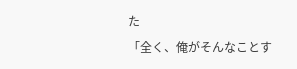た
「全く、俺がそんなことす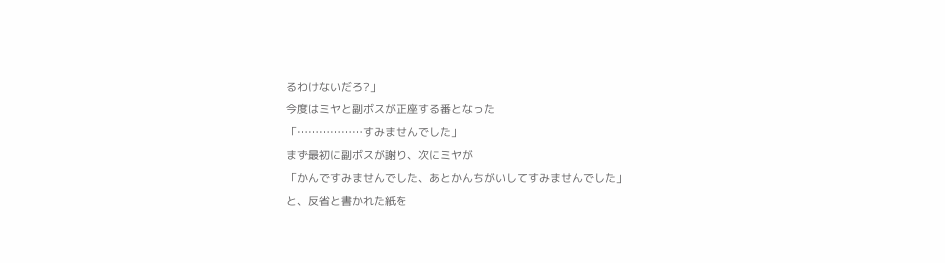るわけないだろ?」
今度はミヤと副ボスが正座する番となった
「………………すみませんでした」
まず最初に副ボスが謝り、次にミヤが
「かんですみませんでした、あとかんちがいしてすみませんでした」
と、反省と書かれた紙を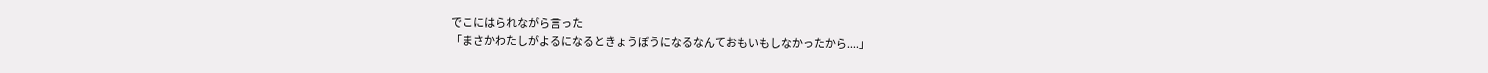でこにはられながら言った
「まさかわたしがよるになるときょうぼうになるなんておもいもしなかったから....」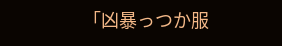「凶暴っつか服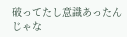破ってたし意識あったんじゃな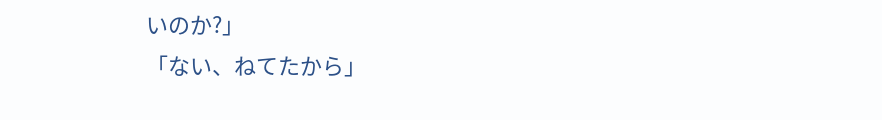いのか?」
「ない、ねてたから」